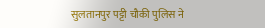सुलतानपुर पट्टी चौकी पुलिस ने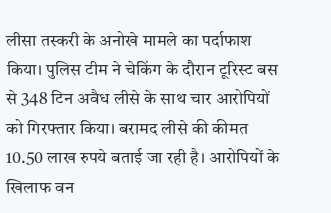लीसा तस्करी के अनोखे मामले का पर्दाफाश किया। पुलिस टीम ने चेकिंग के दौरान टूरिस्ट बस से 348 टिन अवैध लीसे के साथ चार आरोपियों को गिरफ्तार किया। बरामद लीसे की कीमत 10.50 लाख रुपये बताई जा रही है। आरोपियों के खिलाफ वन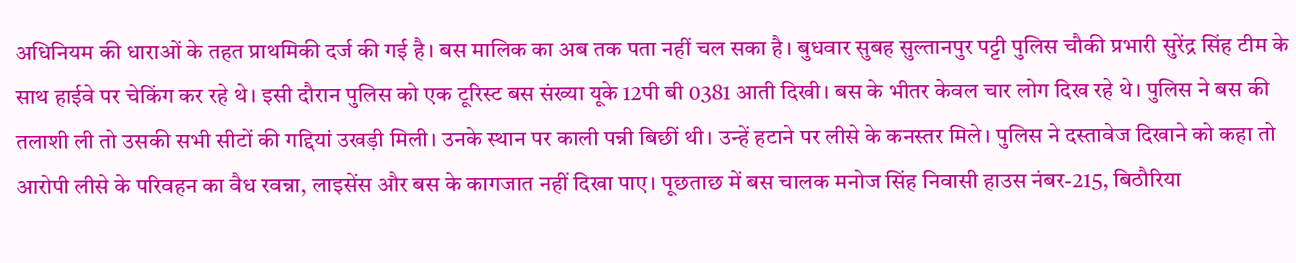अधिनियम की धाराओं के तहत प्राथमिकी दर्ज की गई है। बस मालिक का अब तक पता नहीं चल सका है। बुधवार सुबह सुल्तानपुर पट्टी पुलिस चौकी प्रभारी सुरेंद्र सिंह टीम के साथ हाईवे पर चेकिंग कर रहे थे। इसी दौरान पुलिस को एक टूरिस्ट बस संख्या यूके 12पी बी 0381 आती दिखी। बस के भीतर केवल चार लोग दिख रहे थे। पुलिस ने बस की तलाशी ली तो उसकी सभी सीटों की गद्दियां उखड़ी मिली। उनके स्थान पर काली पन्नी बिछीं थी। उन्हें हटाने पर लीसे के कनस्तर मिले। पुलिस ने दस्तावेज दिखाने को कहा तो आरोपी लीसे के परिवहन का वैध रवन्ना, लाइसेंस और बस के कागजात नहीं दिखा पाए। पूछताछ में बस चालक मनोज सिंह निवासी हाउस नंबर-215, बिठौरिया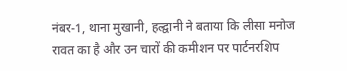नंबर-1, थाना मुखानी, हल्द्वानी ने बताया कि लीसा मनोज रावत का है और उन चारों की कमीशन पर पार्टनरशिप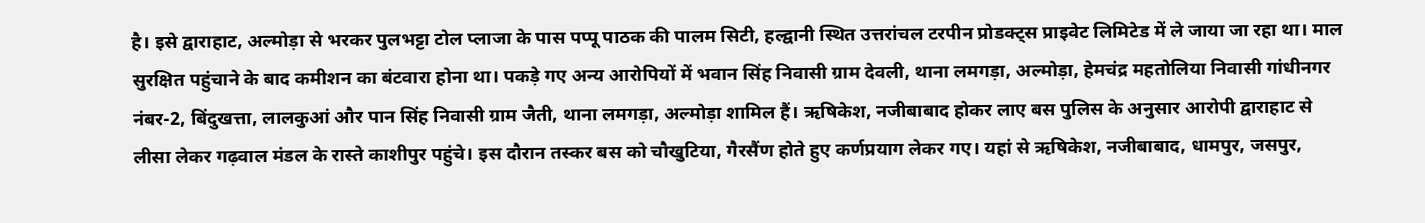है। इसे द्वाराहाट, अल्मोड़ा से भरकर पुलभट्टा टोल प्लाजा के पास पप्पू पाठक की पालम सिटी, हल्द्वानी स्थित उत्तरांचल टरपीन प्रोडक्ट्स प्राइवेट लिमिटेड में ले जाया जा रहा था। माल सुरक्षित पहुंचाने के बाद कमीशन का बंटवारा होना था। पकड़े गए अन्य आरोपियों में भवान सिंह निवासी ग्राम देवली, थाना लमगड़ा, अल्मोड़ा, हेमचंद्र महतोलिया निवासी गांधीनगर नंबर-2, बिंदुखत्ता, लालकुआं और पान सिंह निवासी ग्राम जैती, थाना लमगड़ा, अल्मोड़ा शामिल हैं। ऋषिकेश, नजीबाबाद होकर लाए बस पुलिस के अनुसार आरोपी द्वाराहाट से लीसा लेकर गढ़वाल मंडल के रास्ते काशीपुर पहुंचे। इस दौरान तस्कर बस को चौखुटिया, गैरसैंण होते हुए कर्णप्रयाग लेकर गए। यहां से ऋषिकेश, नजीबाबाद, धामपुर, जसपुर,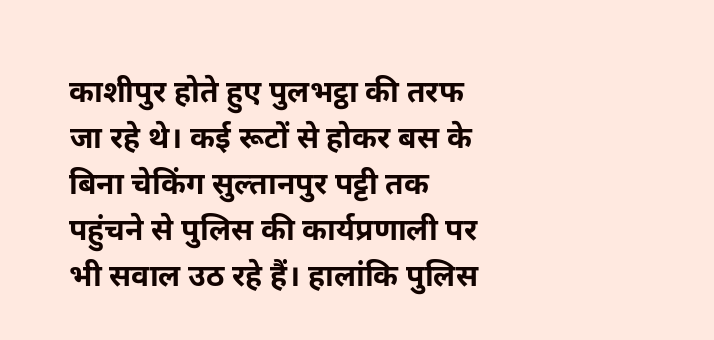काशीपुर होते हुए पुलभट्ठा की तरफ जा रहे थे। कई रूटों से होकर बस के बिना चेकिंग सुल्तानपुर पट्टी तक पहुंचने से पुलिस की कार्यप्रणाली पर भी सवाल उठ रहे हैं। हालांकि पुलिस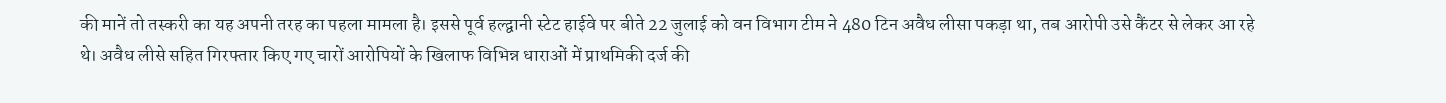की मानें तो तस्करी का यह अपनी तरह का पहला मामला है। इससे पूर्व हल्द्वानी स्टेट हाईवे पर बीते 22 जुलाई को वन विभाग टीम ने 480 टिन अवैध लीसा पकड़ा था, तब आरोपी उसे कैंटर से लेकर आ रहे थे। अवैध लीसे सहित गिरफ्तार किए गए चारों आरोपियों के खिलाफ विभिन्न धाराओं में प्राथमिकी दर्ज की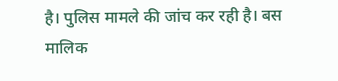है। पुलिस मामले की जांच कर रही है। बस मालिक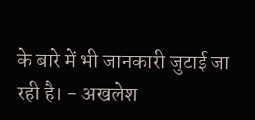के बारे में भी जानकारी जुटाई जा रही है। - अखलेश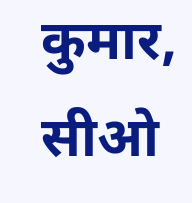कुमार, सीओ